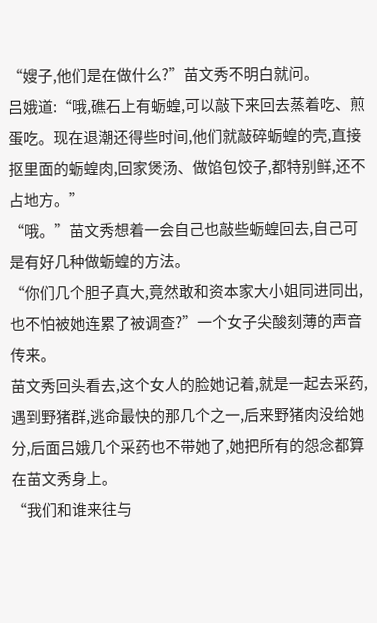“嫂子,他们是在做什么?”苗文秀不明白就问。
吕娥道:“哦,礁石上有蛎蝗,可以敲下来回去蒸着吃、煎蛋吃。现在退潮还得些时间,他们就敲碎蛎蝗的壳,直接抠里面的蛎蝗肉,回家煲汤、做馅包饺子,都特别鲜,还不占地方。”
“哦。”苗文秀想着一会自己也敲些蛎蝗回去,自己可是有好几种做蛎蝗的方法。
“你们几个胆子真大,竟然敢和资本家大小姐同进同出,也不怕被她连累了被调查?”一个女子尖酸刻薄的声音传来。
苗文秀回头看去,这个女人的脸她记着,就是一起去采药,遇到野猪群,逃命最快的那几个之一,后来野猪肉没给她分,后面吕娥几个采药也不带她了,她把所有的怨念都算在苗文秀身上。
“我们和谁来往与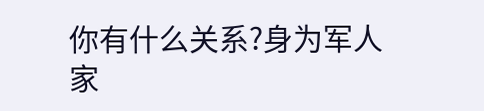你有什么关系?身为军人家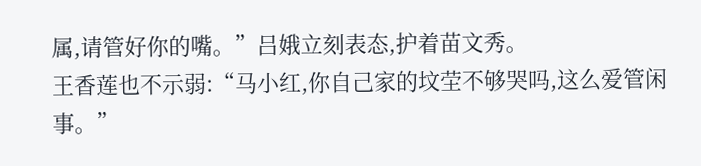属,请管好你的嘴。”吕娥立刻表态,护着苗文秀。
王香莲也不示弱:“马小红,你自己家的坟茔不够哭吗,这么爱管闲事。”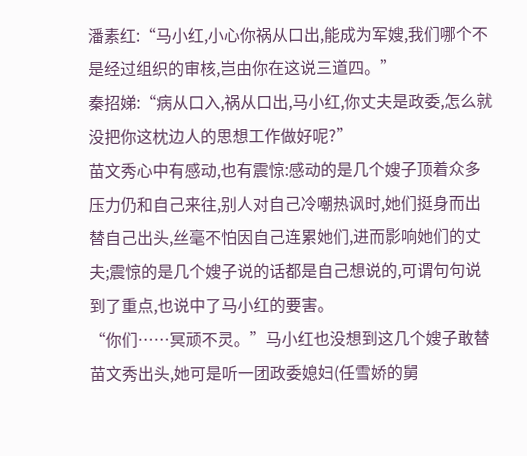潘素红:“马小红,小心你祸从口出,能成为军嫂,我们哪个不是经过组织的审核,岂由你在这说三道四。”
秦招娣:“病从口入,祸从口出,马小红,你丈夫是政委,怎么就没把你这枕边人的思想工作做好呢?”
苗文秀心中有感动,也有震惊:感动的是几个嫂子顶着众多压力仍和自己来往,别人对自己冷嘲热讽时,她们挺身而出替自己出头,丝毫不怕因自己连累她们,进而影响她们的丈夫;震惊的是几个嫂子说的话都是自己想说的,可谓句句说到了重点,也说中了马小红的要害。
“你们……冥顽不灵。”马小红也没想到这几个嫂子敢替苗文秀出头,她可是听一团政委媳妇(任雪娇的舅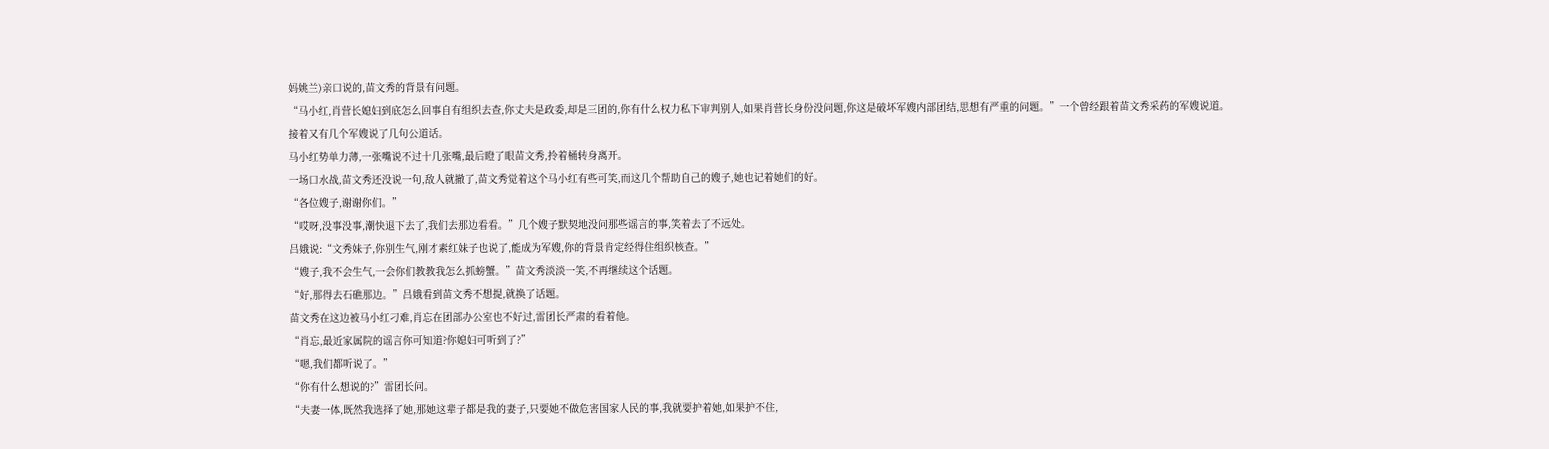妈姚兰)亲口说的,苗文秀的背景有问题。
“马小红,肖营长媳妇到底怎么回事自有组织去查,你丈夫是政委,却是三团的,你有什么权力私下审判别人,如果肖营长身份没问题,你这是破坏军嫂内部团结,思想有严重的问题。”一个曾经跟着苗文秀采药的军嫂说道。
接着又有几个军嫂说了几句公道话。
马小红势单力薄,一张嘴说不过十几张嘴,最后瞪了眼苗文秀,拎着桶转身离开。
一场口水战,苗文秀还没说一句,敌人就撤了,苗文秀觉着这个马小红有些可笑,而这几个帮助自己的嫂子,她也记着她们的好。
“各位嫂子,谢谢你们。”
“哎呀,没事没事,潮快退下去了,我们去那边看看。”几个嫂子默契地没问那些谣言的事,笑着去了不远处。
吕娥说:“文秀妹子,你别生气,刚才素红妹子也说了,能成为军嫂,你的背景肯定经得住组织核查。”
“嫂子,我不会生气,一会你们教教我怎么抓螃蟹。”苗文秀淡淡一笑,不再继续这个话题。
“好,那得去石礁那边。”吕娥看到苗文秀不想提,就换了话题。
苗文秀在这边被马小红刁难,肖忘在团部办公室也不好过,雷团长严肃的看着他。
“肖忘,最近家属院的谣言你可知道?你媳妇可听到了?”
“嗯,我们都听说了。”
“你有什么想说的?”雷团长问。
“夫妻一体,既然我选择了她,那她这辈子都是我的妻子,只要她不做危害国家人民的事,我就要护着她,如果护不住,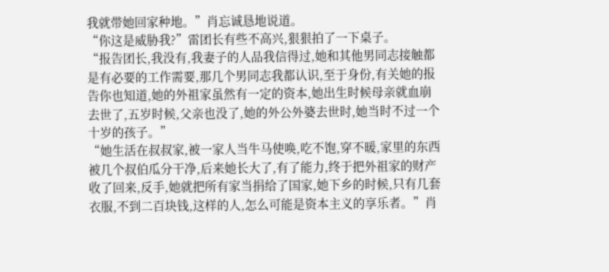我就带她回家种地。”肖忘诚恳地说道。
“你这是威胁我?”雷团长有些不高兴,狠狠拍了一下桌子。
“报告团长,我没有,我妻子的人品我信得过,她和其他男同志接触都是有必要的工作需要,那几个男同志我都认识,至于身份,有关她的报告你也知道,她的外祖家虽然有一定的资本,她出生时候母亲就血崩去世了,五岁时候,父亲也没了,她的外公外婆去世时,她当时不过一个十岁的孩子。”
“她生活在叔叔家,被一家人当牛马使唤,吃不饱,穿不暖,家里的东西被几个叔伯瓜分干净,后来她长大了,有了能力,终于把外祖家的财产收了回来,反手,她就把所有家当捐给了国家,她下乡的时候,只有几套衣服,不到二百块钱,这样的人,怎么可能是资本主义的享乐者。”肖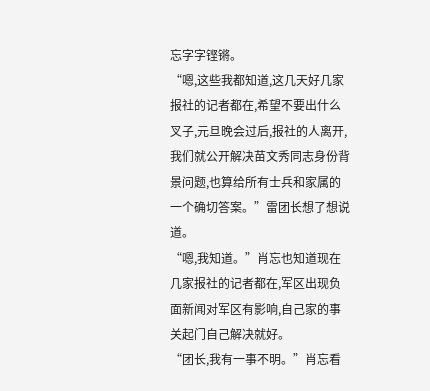忘字字铿锵。
“嗯,这些我都知道,这几天好几家报社的记者都在,希望不要出什么叉子,元旦晚会过后,报社的人离开,我们就公开解决苗文秀同志身份背景问题,也算给所有士兵和家属的一个确切答案。”雷团长想了想说道。
“嗯,我知道。”肖忘也知道现在几家报社的记者都在,军区出现负面新闻对军区有影响,自己家的事关起门自己解决就好。
“团长,我有一事不明。”肖忘看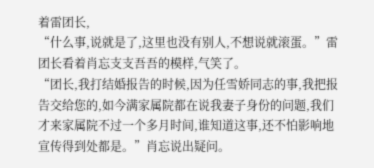着雷团长,
“什么事,说就是了,这里也没有别人,不想说就滚蛋。”雷团长看着肖忘支支吾吾的模样,气笑了。
“团长,我打结婚报告的时候,因为任雪娇同志的事,我把报告交给您的,如今满家属院都在说我妻子身份的问题,我们才来家属院不过一个多月时间,谁知道这事,还不怕影响地宣传得到处都是。”肖忘说出疑问。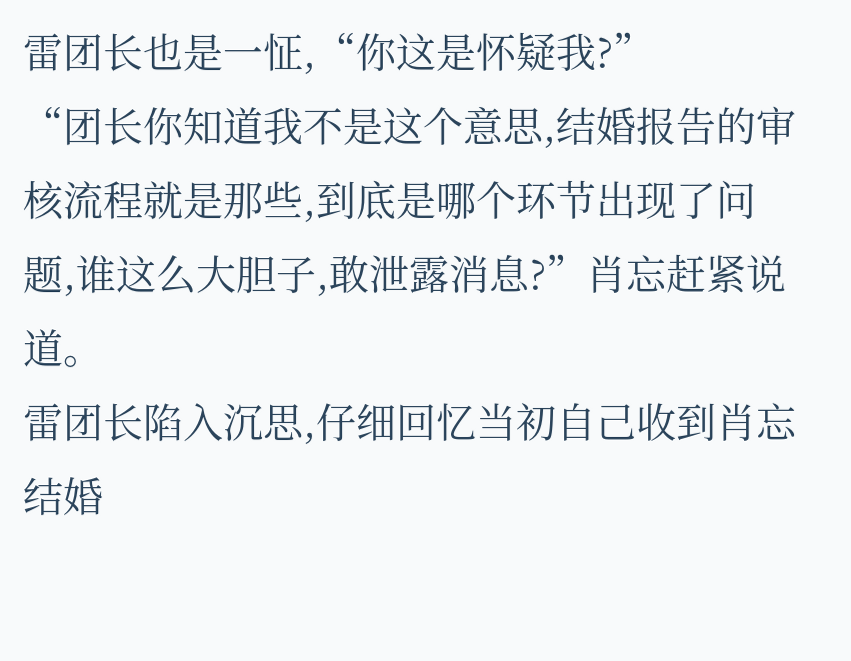雷团长也是一怔,“你这是怀疑我?”
“团长你知道我不是这个意思,结婚报告的审核流程就是那些,到底是哪个环节出现了问题,谁这么大胆子,敢泄露消息?”肖忘赶紧说道。
雷团长陷入沉思,仔细回忆当初自己收到肖忘结婚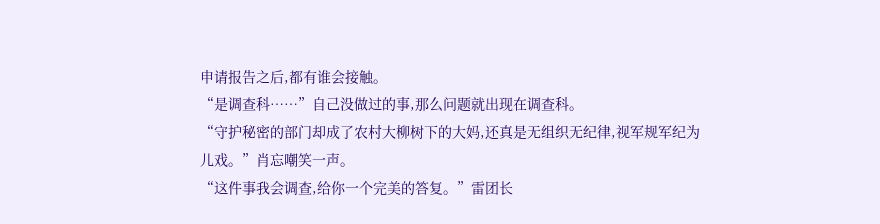申请报告之后,都有谁会接触。
“是调查科……”自己没做过的事,那么问题就出现在调查科。
“守护秘密的部门却成了农村大柳树下的大妈,还真是无组织无纪律,视军规军纪为儿戏。”肖忘嘲笑一声。
“这件事我会调查,给你一个完美的答复。”雷团长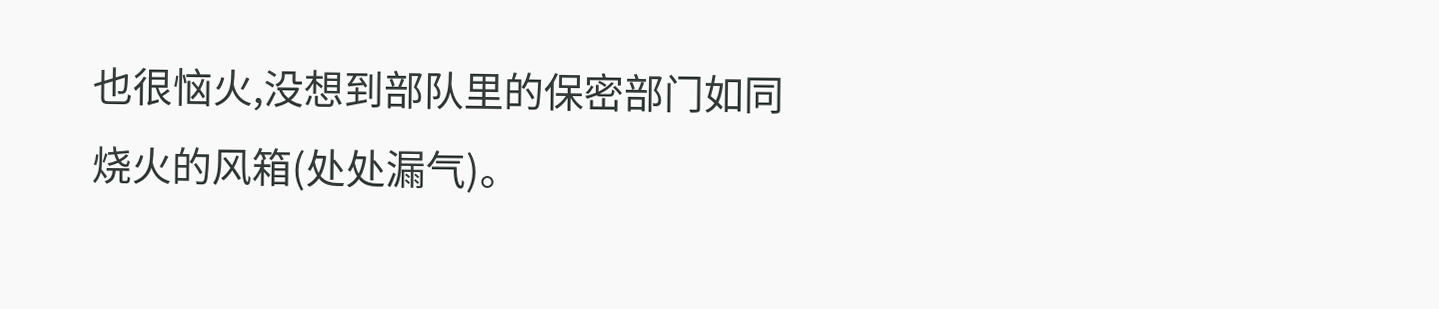也很恼火,没想到部队里的保密部门如同烧火的风箱(处处漏气)。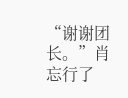“谢谢团长。”肖忘行了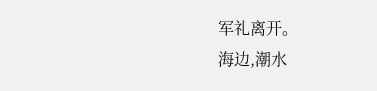军礼离开。
海边,潮水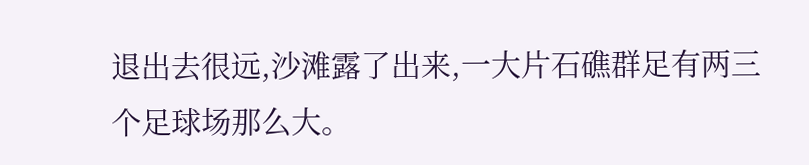退出去很远,沙滩露了出来,一大片石礁群足有两三个足球场那么大。